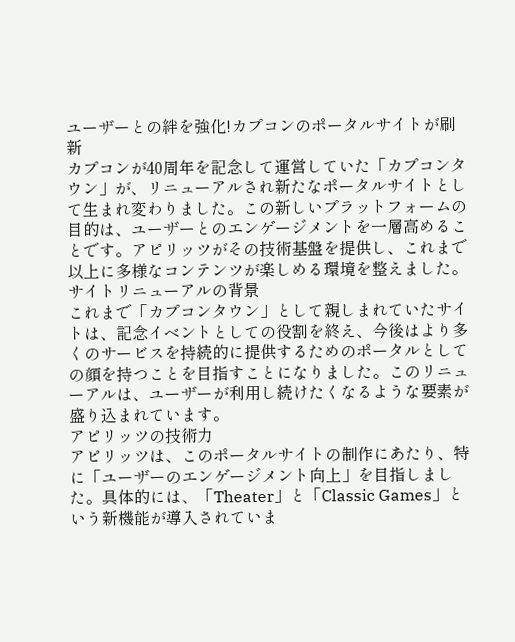ユーザーとの絆を強化!カプコンのポータルサイトが刷新
カプコンが40周年を記念して運営していた「カプコンタウン」が、リニューアルされ新たなポータルサイトとして生まれ変わりました。この新しいプラットフォームの目的は、ユーザーとのエンゲージメントを一層高めることです。アピリッツがその技術基盤を提供し、これまで以上に多様なコンテンツが楽しめる環境を整えました。
サイトリニューアルの背景
これまで「カプコンタウン」として親しまれていたサイトは、記念イベントとしての役割を終え、今後はより多くのサービスを持続的に提供するためのポータルとしての顔を持つことを目指すことになりました。このリニューアルは、ユーザーが利用し続けたくなるような要素が盛り込まれています。
アピリッツの技術力
アピリッツは、このポータルサイトの制作にあたり、特に「ユーザーのエンゲージメント向上」を目指しました。具体的には、「Theater」と「Classic Games」という新機能が導入されていま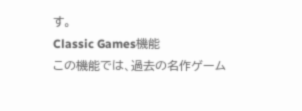す。
Classic Games機能
この機能では、過去の名作ゲーム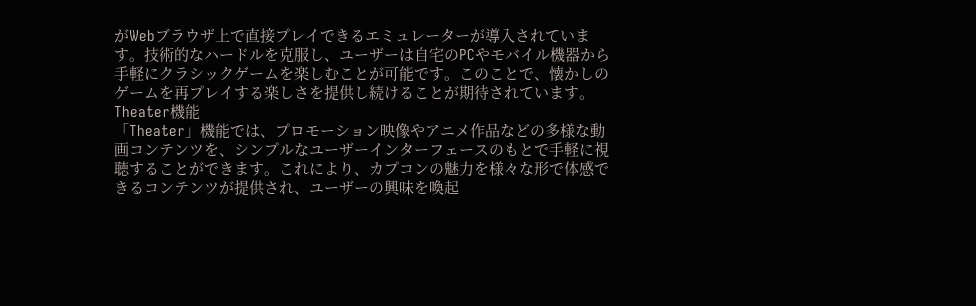がWebブラウザ上で直接プレイできるエミュレーターが導入されています。技術的なハードルを克服し、ユーザーは自宅のPCやモバイル機器から手軽にクラシックゲームを楽しむことが可能です。このことで、懐かしのゲームを再プレイする楽しさを提供し続けることが期待されています。
Theater機能
「Theater」機能では、プロモーション映像やアニメ作品などの多様な動画コンテンツを、シンプルなユーザーインターフェースのもとで手軽に視聴することができます。これにより、カプコンの魅力を様々な形で体感できるコンテンツが提供され、ユーザーの興味を喚起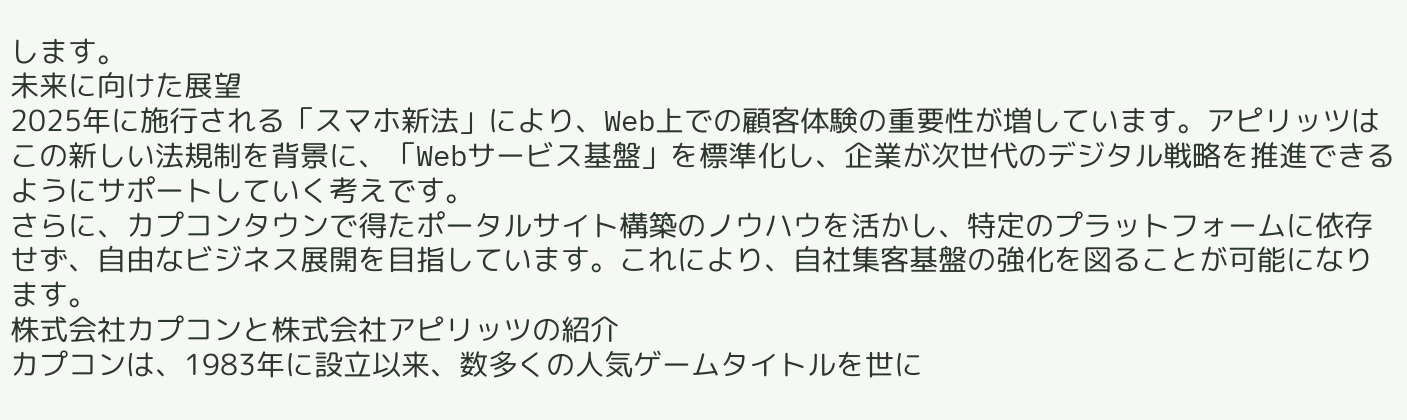します。
未来に向けた展望
2025年に施行される「スマホ新法」により、Web上での顧客体験の重要性が増しています。アピリッツはこの新しい法規制を背景に、「Webサービス基盤」を標準化し、企業が次世代のデジタル戦略を推進できるようにサポートしていく考えです。
さらに、カプコンタウンで得たポータルサイト構築のノウハウを活かし、特定のプラットフォームに依存せず、自由なビジネス展開を目指しています。これにより、自社集客基盤の強化を図ることが可能になります。
株式会社カプコンと株式会社アピリッツの紹介
カプコンは、1983年に設立以来、数多くの人気ゲームタイトルを世に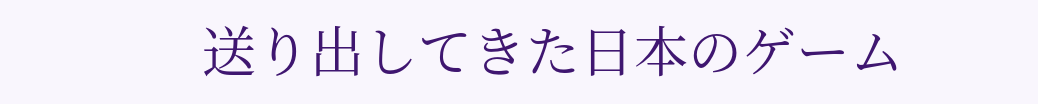送り出してきた日本のゲーム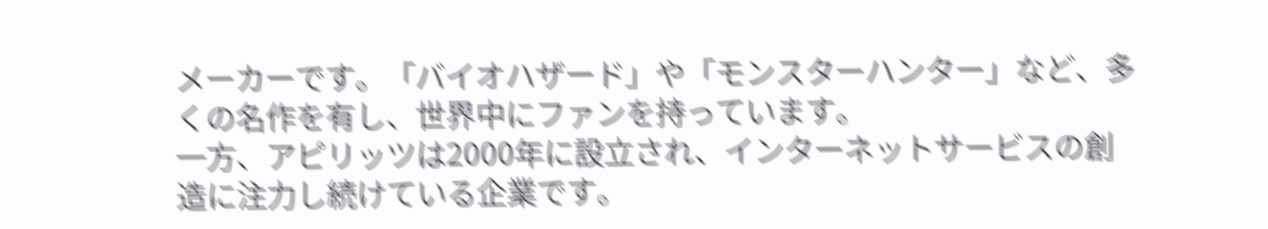メーカーです。「バイオハザード」や「モンスターハンター」など、多くの名作を有し、世界中にファンを持っています。
一方、アピリッツは2000年に設立され、インターネットサービスの創造に注力し続けている企業です。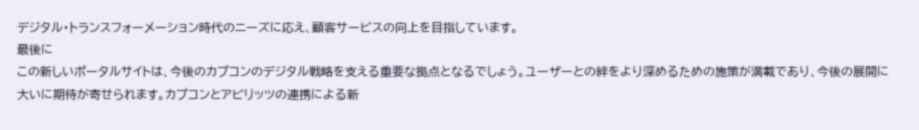デジタル・トランスフォーメーション時代のニーズに応え、顧客サービスの向上を目指しています。
最後に
この新しいポータルサイトは、今後のカプコンのデジタル戦略を支える重要な拠点となるでしょう。ユーザーとの絆をより深めるための施策が満載であり、今後の展開に大いに期待が寄せられます。カプコンとアピリッツの連携による新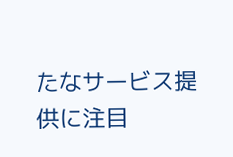たなサービス提供に注目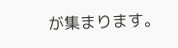が集まります。